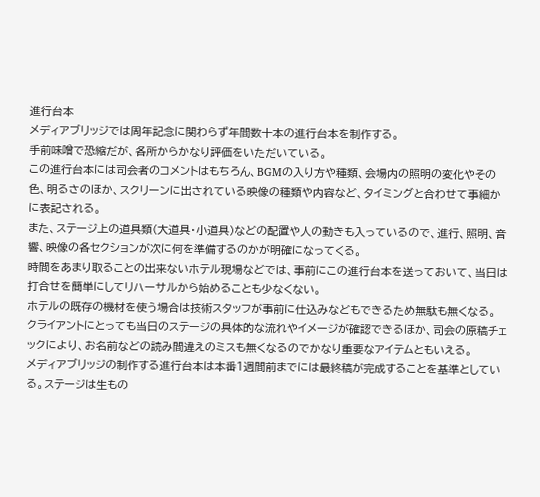進行台本
メディアブリッジでは周年記念に関わらず年間数十本の進行台本を制作する。
手前味噌で恐縮だが、各所からかなり評価をいただいている。
この進行台本には司会者のコメントはもちろん、BGMの入り方や種類、会場内の照明の変化やその色、明るさのほか、スクリーンに出されている映像の種類や内容など、タイミングと合わせて事細かに表記される。
また、ステージ上の道具類(大道具・小道具)などの配置や人の動きも入っているので、進行、照明、音響、映像の各セクションが次に何を準備するのかが明確になってくる。
時間をあまり取ることの出来ないホテル現場などでは、事前にこの進行台本を送っておいて、当日は打合せを簡単にしてリハーサルから始めることも少なくない。
ホテルの既存の機材を使う場合は技術スタッフが事前に仕込みなどもできるため無駄も無くなる。
クライアントにとっても当日のステージの具体的な流れやイメージが確認できるほか、司会の原稿チェックにより、お名前などの読み間違えのミスも無くなるのでかなり重要なアイテムともいえる。
メディアブリッジの制作する進行台本は本番1週間前までには最終稿が完成することを基準としている。ステージは生もの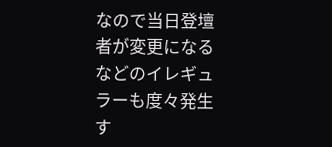なので当日登壇者が変更になるなどのイレギュラーも度々発生す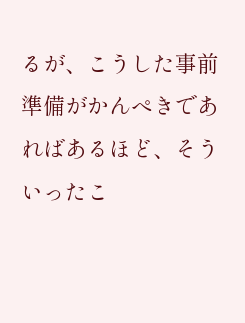るが、こうした事前準備がかんぺきであればあるほど、そういったこ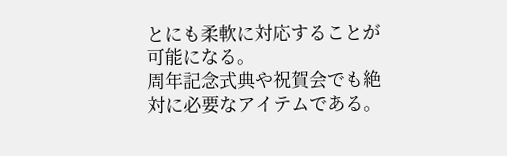とにも柔軟に対応することが可能になる。
周年記念式典や祝賀会でも絶対に必要なアイテムである。